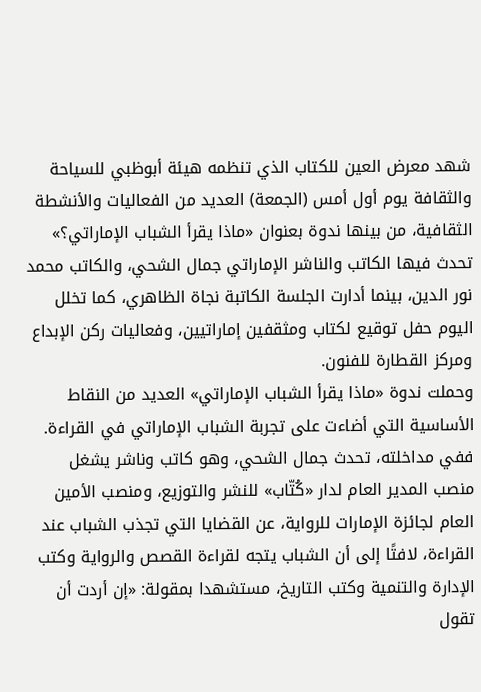شهد معرض العين للكتاب الذي تنظمه هيئة أبوظبي للسياحة والثقافة يوم أول أمس (الجمعة) العديد من الفعاليات والأنشطة الثقافية، من بينها ندوة بعنوان «ماذا يقرأ الشباب الإماراتي؟» تحدث فيها الكاتب والناشر الإماراتي جمال الشحي، والكاتب محمد نور الدين، بينما أدارت الجلسة الكاتبة نجاة الظاهري، كما تخلل اليوم حفل توقيع لكتاب ومثقفين إماراتيين، وفعاليات ركن الإبداع ومركز القطارة للفنون.
وحملت ندوة «ماذا يقرأ الشباب الإماراتي» العديد من النقاط الأساسية التي أضاءت على تجربة الشباب الإماراتي في القراءة. ففي مداخلته، تحدث جمال الشحي، وهو كاتب وناشر يشغل منصب المدير العام لدار «كُتّاب» للنشر والتوزيع، ومنصب الأمين العام لجائزة الإمارات للرواية، عن القضايا التي تجذب الشباب عند القراءة، لافتًا إلى أن الشباب يتجه لقراءة القصص والرواية وكتب الإدارة والتنمية وكتب التاريخ، مستشهدا بمقولة: «إن أردت أن تقول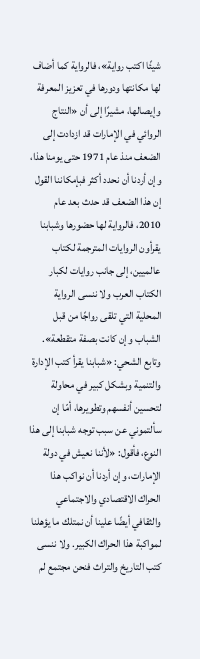شيئًا اكتب رواية»، فالرواية كما أضاف لها مكانتها ودورها في تعزيز المعرفة وإيصالها، مشيرًا إلى أن «النتاج الروائي في الإمارات قد ازدادت إلى الضعف منذ عام 1971 حتى يومنا هذا، وإن أردنا أن نحدد أكثر فبإمكاننا القول إن هذا الضعف قد حدث بعد عام 2010، فالرواية لها حضورها وشبابنا يقرأون الروايات المترجمة لكتاب عالميين، إلى جانب روايات لكبار الكتاب العرب ولا ننسى الرواية المحلية التي تلقى رواجًا من قبل الشباب وإن كانت بصفة متقطعة».
وتابع الشحي: «شبابنا يقرأ كتب الإدارة والتنمية وبشكل كبير في محاولة لتحسين أنفسهم وتطويرها، أمّا إن سألتموني عن سبب توجه شبابنا إلى هذا النوع، فأقول: «لأننا نعيش في دولة الإمارات، وإن أردنا أن نواكب هذا الحراك الاقتصادي والاجتماعي والثقافي أيضًا علينا أن نمتلك ما يؤهلنا لمواكبة هذا الحراك الكبير. ولا ننسى كتب التاريخ والتراث فنحن مجتمع لم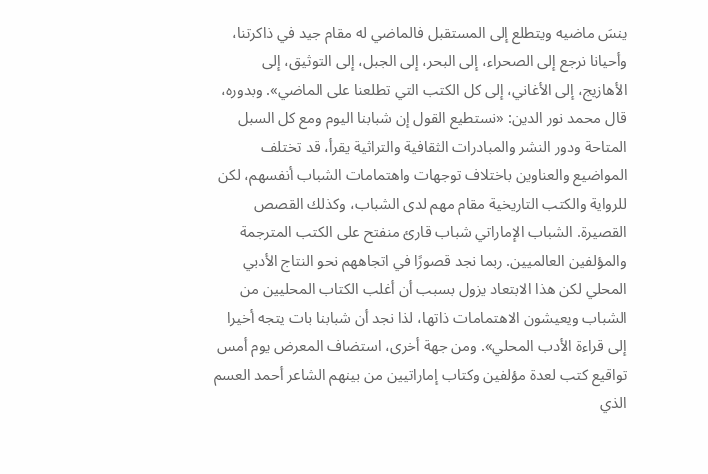ينسَ ماضيه ويتطلع إلى المستقبل فالماضي له مقام جيد في ذاكرتنا، وأحيانا نرجع إلى الصحراء، إلى البحر، إلى الجبل، إلى التوثيق، إلى الأهازيج، إلى الأغاني، إلى كل الكتب التي تطلعنا على الماضي». وبدوره، قال محمد نور الدين: «نستطيع القول إن شبابنا اليوم ومع كل السبل المتاحة ودور النشر والمبادرات الثقافية والتراثية يقرأ، قد تختلف المواضيع والعناوين باختلاف توجهات واهتمامات الشباب أنفسهم، لكن للرواية والكتب التاريخية مقام مهم لدى الشباب، وكذلك القصص القصيرة. الشباب الإماراتي شباب قارئ منفتح على الكتب المترجمة والمؤلفين العالميين. ربما نجد قصورًا في اتجاههم نحو النتاج الأدبي المحلي لكن هذا الابتعاد يزول بسبب أن أغلب الكتاب المحليين من الشباب ويعيشون الاهتمامات ذاتها، لذا نجد أن شبابنا بات يتجه أخيرا إلى قراءة الأدب المحلي». ومن جهة أخرى، استضاف المعرض يوم أمس تواقيع كتب لعدة مؤلفين وكتاب إماراتيين من بينهم الشاعر أحمد العسم الذي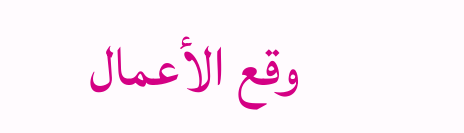وقع الأعمال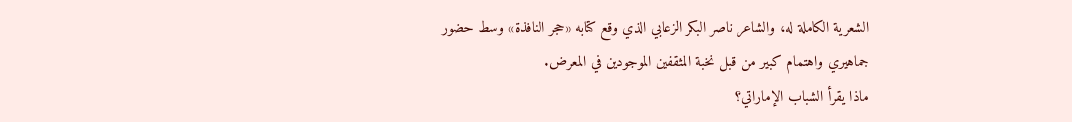الشعرية الكاملة له، والشاعر ناصر البكر الزعابي الذي وقع كتابه «حجر النافذة» وسط حضور جماهيري واهتمام كبير من قبل نخبة المثقفين الموجودين في المعرض.
ماذا يقرأ الشباب الإماراتي؟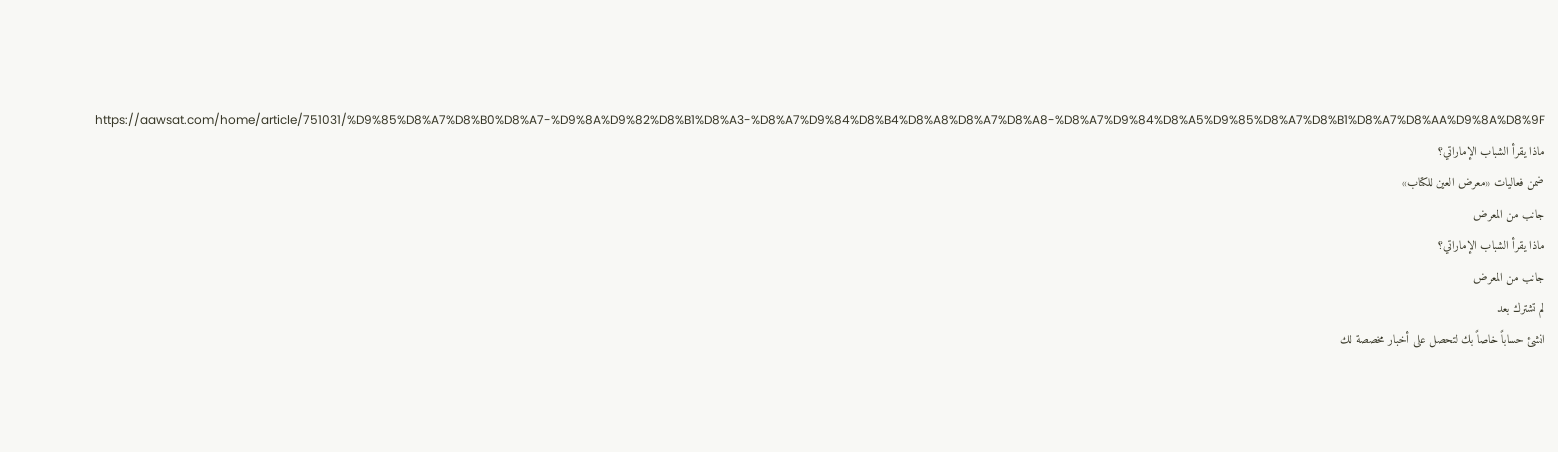https://aawsat.com/home/article/751031/%D9%85%D8%A7%D8%B0%D8%A7-%D9%8A%D9%82%D8%B1%D8%A3-%D8%A7%D9%84%D8%B4%D8%A8%D8%A7%D8%A8-%D8%A7%D9%84%D8%A5%D9%85%D8%A7%D8%B1%D8%A7%D8%AA%D9%8A%D8%9F
ماذا يقرأ الشباب الإماراتي؟
ضمن فعاليات «معرض العين للكتاب»
جانب من المعرض
ماذا يقرأ الشباب الإماراتي؟
جانب من المعرض
لم تشترك بعد
انشئ حساباً خاصاً بك لتحصل على أخبار مخصصة لك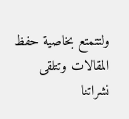ولتتمتع بخاصية حفظ المقالات وتتلقى نشراتنا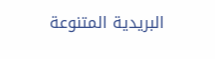البريدية المتنوعة